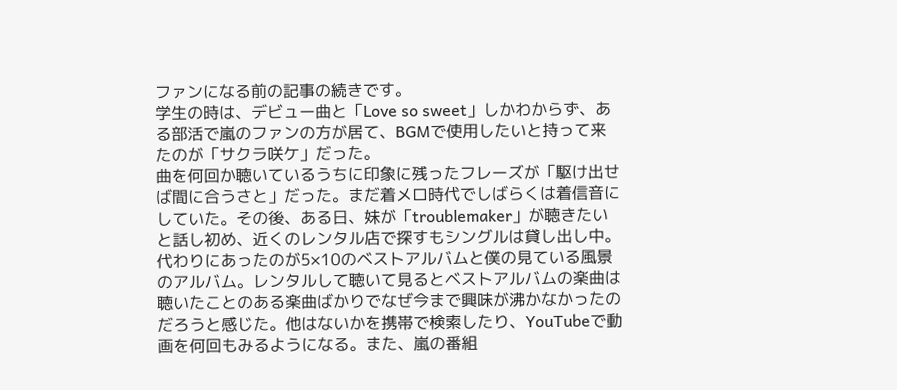ファンになる前の記事の続きです。
学生の時は、デビュー曲と「Love so sweet」しかわからず、ある部活で嵐のファンの方が居て、BGMで使用したいと持って来たのが「サクラ咲ケ」だった。
曲を何回か聴いているうちに印象に残ったフレーズが「駆け出せば間に合うさと」だった。まだ着メロ時代でしばらくは着信音にしていた。その後、ある日、妹が「troublemaker」が聴きたいと話し初め、近くのレンタル店で探すもシングルは貸し出し中。代わりにあったのが5×10のベストアルバムと僕の見ている風景のアルバム。レンタルして聴いて見るとベストアルバムの楽曲は聴いたことのある楽曲ばかりでなぜ今まで興味が沸かなかったのだろうと感じた。他はないかを携帯で検索したり、YouTubeで動画を何回もみるようになる。また、嵐の番組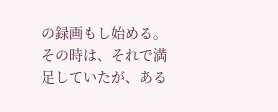の録画もし始める。その時は、それで満足していたが、ある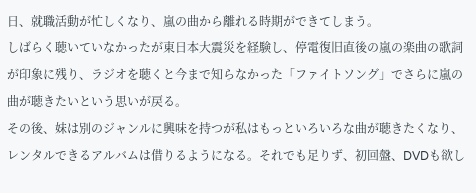日、就職活動が忙しくなり、嵐の曲から離れる時期ができてしまう。
しばらく聴いていなかったが東日本大震災を経験し、停電復旧直後の嵐の楽曲の歌詞が印象に残り、ラジオを聴くと今まで知らなかった「ファイトソング」でさらに嵐の曲が聴きたいという思いが戻る。
その後、妹は別のジャンルに興味を持つが私はもっといろいろな曲が聴きたくなり、レンタルできるアルバムは借りるようになる。それでも足りず、初回盤、DVDも欲し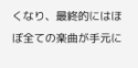くなり、最終的にはほぼ全ての楽曲が手元に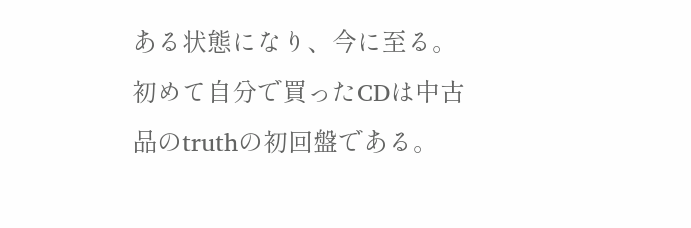ある状態になり、今に至る。初めて自分で買ったCDは中古品のtruthの初回盤である。